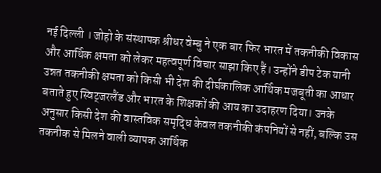नई दिल्ली । जोहो के संस्थापक श्रीधर वेम्बु ने एक बार फिर भारत में तकनीकी विकास और आर्थिक क्षमता को लेकर महत्वपूर्ण विचार साझा किए हैं। उन्होंने डीप टेक यानी उन्नत तकनीकी क्षमता को किसी भी देश की दीर्घकालिक आर्थिक मजबूती का आधार बताते हुए स्विट्जरलैंड और भारत के शिक्षकों की आय का उदाहरण दिया। उनके अनुसार किसी देश की वास्तविक समृद्धि केवल तकनीकी कंपनियों से नहीं, बल्कि उस तकनीक से मिलने वाली व्यापक आर्थिक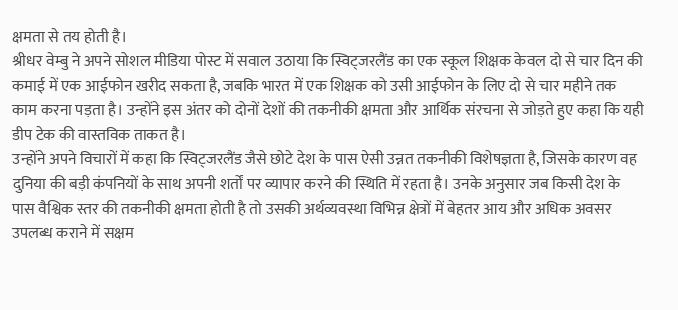क्षमता से तय होती है।
श्रीधर वेम्बु ने अपने सोशल मीडिया पोस्ट में सवाल उठाया कि स्विट्जरलैंड का एक स्कूल शिक्षक केवल दो से चार दिन की कमाई में एक आईफोन खरीद सकता है, जबकि भारत में एक शिक्षक को उसी आईफोन के लिए दो से चार महीने तक काम करना पड़ता है। उन्होंने इस अंतर को दोनों देशों की तकनीकी क्षमता और आर्थिक संरचना से जोड़ते हुए कहा कि यही डीप टेक की वास्तविक ताकत है।
उन्होंने अपने विचारों में कहा कि स्विट्जरलैंड जैसे छोटे देश के पास ऐसी उन्नत तकनीकी विशेषज्ञता है, जिसके कारण वह दुनिया की बड़ी कंपनियों के साथ अपनी शर्तों पर व्यापार करने की स्थिति में रहता है। उनके अनुसार जब किसी देश के पास वैश्विक स्तर की तकनीकी क्षमता होती है तो उसकी अर्थव्यवस्था विभिन्न क्षेत्रों में बेहतर आय और अधिक अवसर उपलब्ध कराने में सक्षम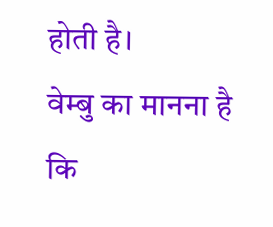होती है।
वेम्बु का मानना है कि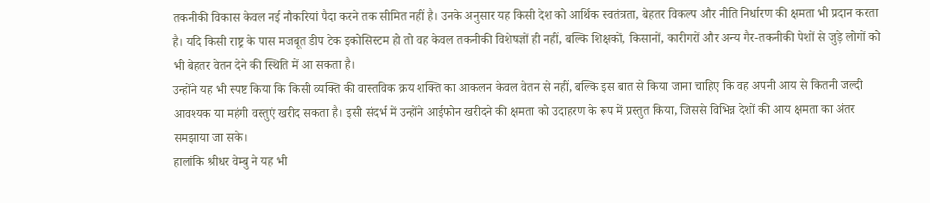तकनीकी विकास केवल नई नौकरियां पैदा करने तक सीमित नहीं है। उनके अनुसार यह किसी देश को आर्थिक स्वतंत्रता, बेहतर विकल्प और नीति निर्धारण की क्षमता भी प्रदान करता है। यदि किसी राष्ट्र के पास मजबूत डीप टेक इकोसिस्टम हो तो वह केवल तकनीकी विशेषज्ञों ही नहीं, बल्कि शिक्षकों, किसानों, कारीगरों और अन्य गैर-तकनीकी पेशों से जुड़े लोगों को भी बेहतर वेतन देने की स्थिति में आ सकता है।
उन्होंने यह भी स्पष्ट किया कि किसी व्यक्ति की वास्तविक क्रय शक्ति का आकलन केवल वेतन से नहीं, बल्कि इस बात से किया जाना चाहिए कि वह अपनी आय से कितनी जल्दी आवश्यक या महंगी वस्तुएं खरीद सकता है। इसी संदर्भ में उन्होंने आईफोन खरीदने की क्षमता को उदाहरण के रूप में प्रस्तुत किया, जिससे विभिन्न देशों की आय क्षमता का अंतर समझाया जा सके।
हालांकि श्रीधर वेम्बु ने यह भी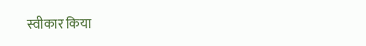स्वीकार किया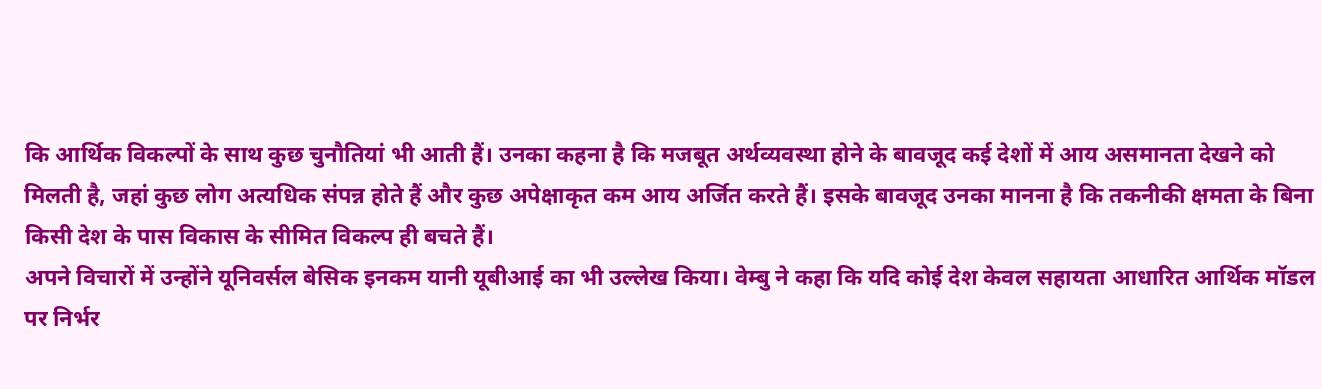कि आर्थिक विकल्पों के साथ कुछ चुनौतियां भी आती हैं। उनका कहना है कि मजबूत अर्थव्यवस्था होने के बावजूद कई देशों में आय असमानता देखने को मिलती है, जहां कुछ लोग अत्यधिक संपन्न होते हैं और कुछ अपेक्षाकृत कम आय अर्जित करते हैं। इसके बावजूद उनका मानना है कि तकनीकी क्षमता के बिना किसी देश के पास विकास के सीमित विकल्प ही बचते हैं।
अपने विचारों में उन्होंने यूनिवर्सल बेसिक इनकम यानी यूबीआई का भी उल्लेख किया। वेम्बु ने कहा कि यदि कोई देश केवल सहायता आधारित आर्थिक मॉडल पर निर्भर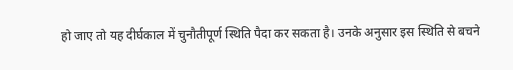हो जाए तो यह दीर्घकाल में चुनौतीपूर्ण स्थिति पैदा कर सकता है। उनके अनुसार इस स्थिति से बचने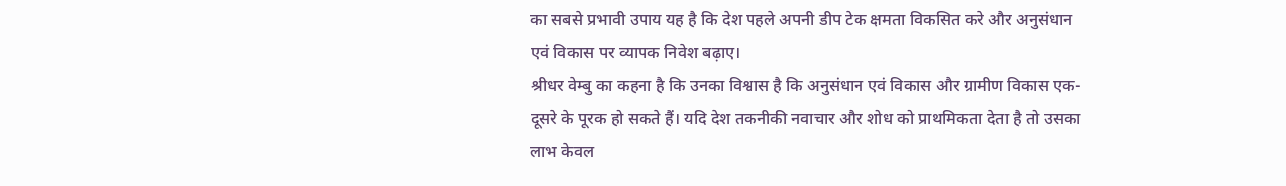का सबसे प्रभावी उपाय यह है कि देश पहले अपनी डीप टेक क्षमता विकसित करे और अनुसंधान एवं विकास पर व्यापक निवेश बढ़ाए।
श्रीधर वेम्बु का कहना है कि उनका विश्वास है कि अनुसंधान एवं विकास और ग्रामीण विकास एक-दूसरे के पूरक हो सकते हैं। यदि देश तकनीकी नवाचार और शोध को प्राथमिकता देता है तो उसका लाभ केवल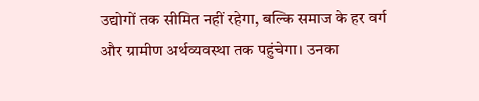उद्योगों तक सीमित नहीं रहेगा, बल्कि समाज के हर वर्ग और ग्रामीण अर्थव्यवस्था तक पहुंचेगा। उनका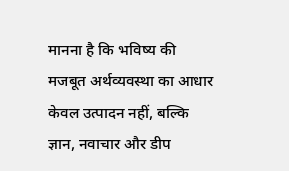मानना है कि भविष्य की मजबूत अर्थव्यवस्था का आधार केवल उत्पादन नहीं, बल्कि ज्ञान, नवाचार और डीप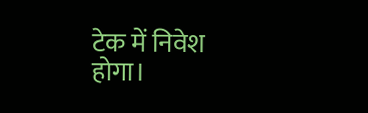टेक में निवेश होगा।